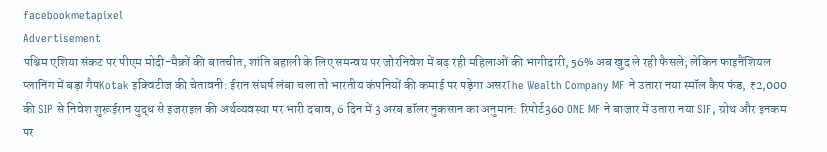facebookmetapixel
Advertisement
पश्चिम एशिया संकट पर पीएम मोदी-मैक्रों की बातचीत, शांति बहाली के लिए समन्वय पर जोरनिवेश में बढ़ रही महिलाओं की भागीदारी, 56% अब खुद ले रही फैसले; लेकिन फाइनैंशियल प्लानिंग में बड़ा गैपKotak इक्विटीज की चेतावनी: ईरान संघर्ष लंबा चला तो भारतीय कंपनियों की कमाई पर पड़ेगा असरThe Wealth Company MF ने उतारा नया स्मॉल कैप फंड, ₹2,000 की SIP से निवेश शुरूईरान युद्ध से इजराइल की अर्थव्यवस्था पर भारी दबाव, 6 दिन में 3 अरब डॉलर नुकसान का अनुमान: रिपोर्ट360 ONE MF ने बाजार में उतारा नया SIF, ग्रोथ और इनकम पर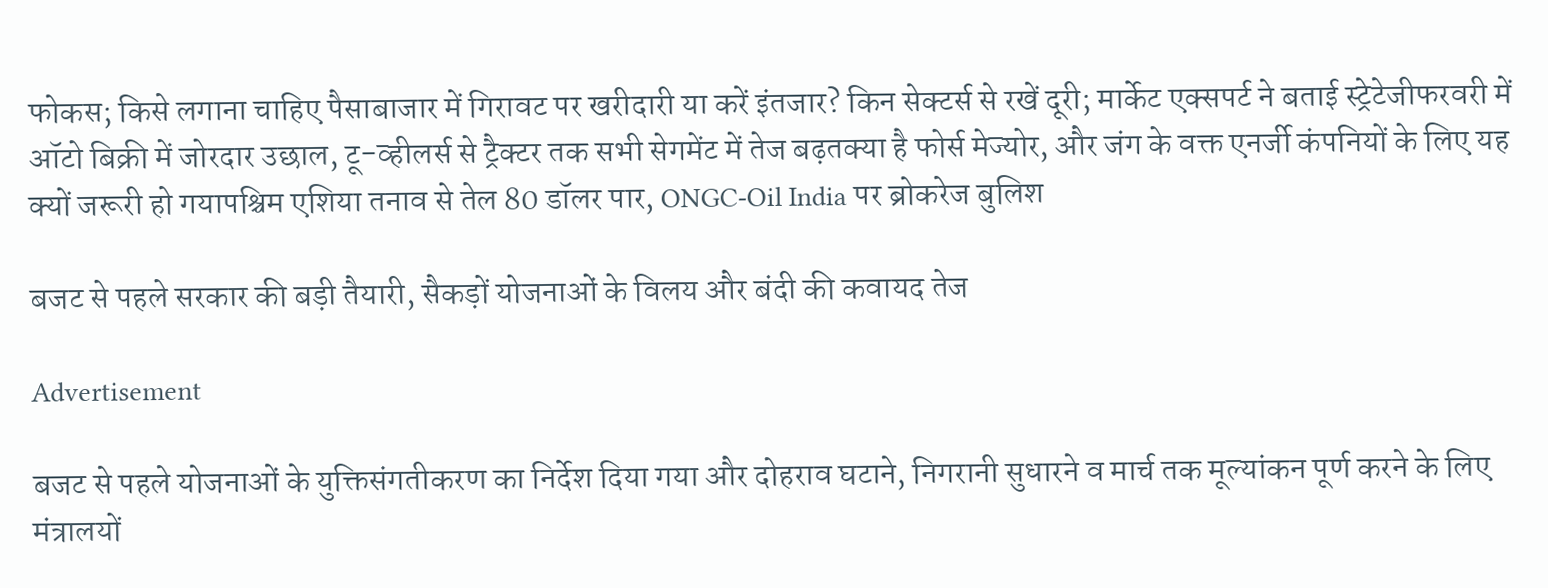फोकस; किसे लगाना चाहिए पैसाबाजार में गिरावट पर खरीदारी या करें इंतजार? किन सेक्टर्स से रखें दूरी; मार्केट एक्सपर्ट ने बताई स्ट्रेटेजीफरवरी में ऑटो बिक्री में जोरदार उछाल, टू-व्हीलर्स से ट्रैक्टर तक सभी सेगमेंट में तेज बढ़तक्या है फोर्स मेज्योर, और जंग के वक्त एनर्जी कंपनियों के लिए यह क्यों जरूरी हो गयापश्चिम एशिया तनाव से तेल 80 डॉलर पार, ONGC-Oil India पर ब्रोकरेज बुलिश

बजट से पहले सरकार की बड़ी तैयारी, सैकड़ों योजनाओं के विलय और बंदी की कवायद तेज

Advertisement

बजट से पहले योजनाओं के युक्तिसंगतीकरण का निर्देश दिया गया और दोहराव घटाने, निगरानी सुधारने व मार्च तक मूल्यांकन पूर्ण करने के लिए मंत्रालयों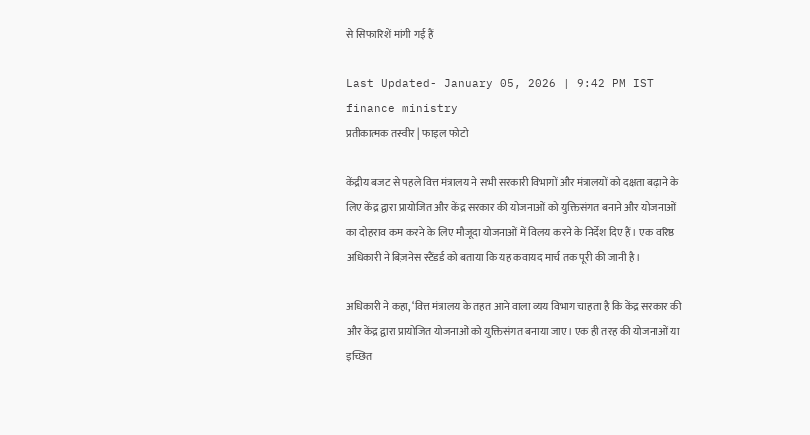से सिफारिशें मांगी गई हैं

Last Updated- January 05, 2026 | 9:42 PM IST
finance ministry
प्रतीकात्मक तस्वीर | फाइल फोटो

केंद्रीय बजट से पहले वित्त मंत्रालय ने सभी सरकारी विभागों और मंत्रालयों को दक्षता बढ़ाने के लिए केंद्र द्वारा प्रायोजित और केंद्र सरकार की योजनाओं को युक्तिसंगत बनाने और योजनाओं का दोहराव कम करने के लिए मौजूदा योजनाओं में विलय करने के निर्देश दिए हैं। एक वरिष्ठ अधिकारी ने बिज़नेस स्टैंडर्ड को बताया कि यह कवायद मार्च तक पूरी की जानी है।

अधिकारी ने कहा, ‘वित्त मंत्रालय के तहत आने वाला व्यय विभाग चाहता है कि केंद्र सरकार की और केंद्र द्वारा प्रायोजित योजनाओं को युक्तिसंगत बनाया जाए। एक ही तरह की योजनाओं या इच्छित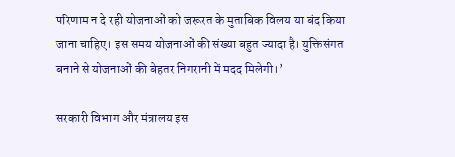परिणाम न दे रही योजनाओं को जरूरत के मुताबिक विलय या बंद किया जाना चाहिए। इस समय योजनाओं की संख्या बहुत ज्यादा है। युक्तिसंगत बनाने से योजनाओं की बेहतर निगरानी में मदद मिलेगी।’

सरकारी विभाग और मंत्रालय इस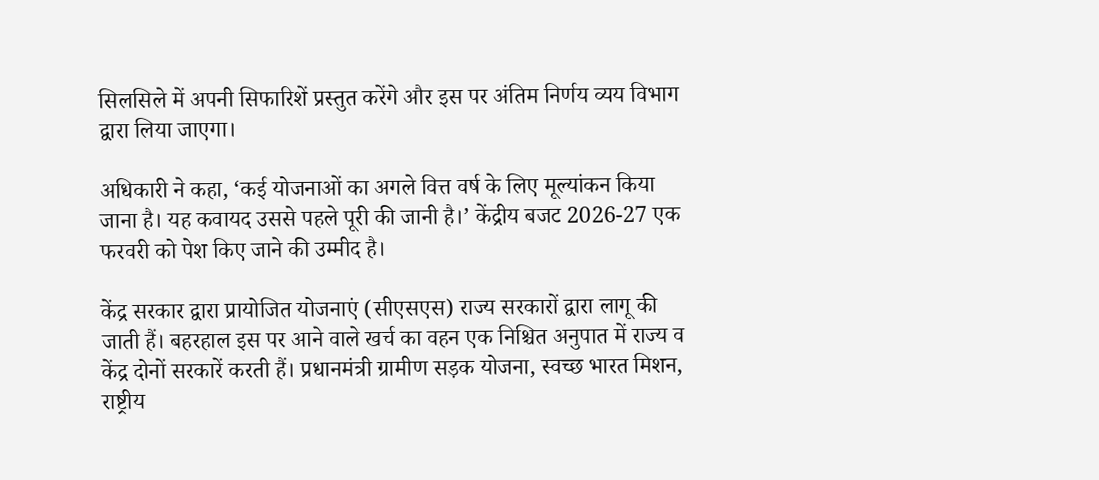सिलसिले में अपनी सिफारिशें प्रस्तुत करेंगे और इस पर अंतिम निर्णय व्यय विभाग द्वारा लिया जाएगा।

अधिकारी ने कहा, ‘कई योजनाओं का अगले वित्त वर्ष के लिए मूल्यांकन किया जाना है। यह कवायद उससे पहले पूरी की जानी है।’ केंद्रीय बजट 2026-27 एक फरवरी को पेश किए जाने की उम्मीद है।

केंद्र सरकार द्वारा प्रायोजित योजनाएं (सीएसएस) राज्य सरकारों द्वारा लागू की जाती हैं। बहरहाल इस पर आने वाले खर्च का वहन एक निश्चित अनुपात में राज्य व केंद्र दोनों सरकारें करती हैं। प्रधानमंत्री ग्रामीण सड़क योजना, स्वच्छ भारत मिशन, राष्ट्रीय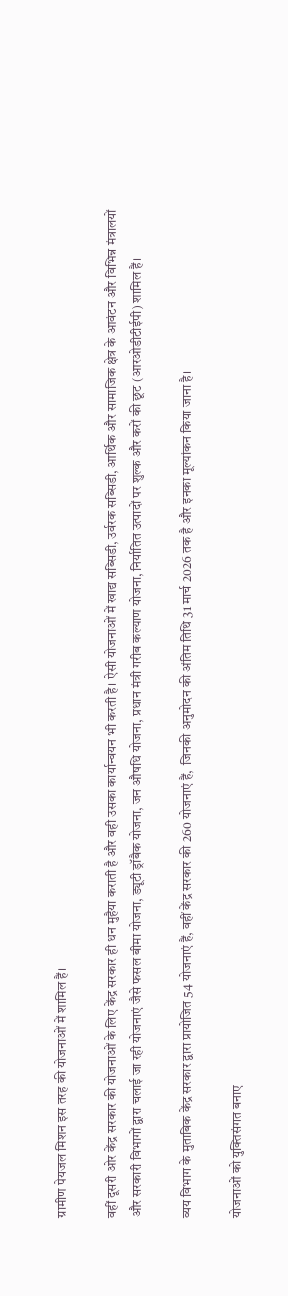ग्रामीण पेयजल मिशन इस तरह की योजनाओं में शामिल हैं।

वहीं दूसरी ओर केंद्र सरकार की योजनाओं के लिए केंद्र सरकार ही धन मुहैया कराती है और वही उसका कार्यान्वयन भी करती है। ऐसी योजनाओं में खाद्य सब्सिडी, उर्वरक सब्सिडी, आर्थिक और सामाजिक क्षेत्र के आवंटन और विभिन्न मंत्रालयों और सरकारी विभागों द्वारा चलाई जा रही योजनाएं जैसे फसल बीमा योजना, ड्यूटी ड्रॉबैक योजना, जन औषधि योजना, प्रधान मंत्री गरीब कल्याण योजना, निर्यातित उत्पादों पर शुल्क और करों की छूट (आरओडीटीईपी) शामिल हैं।

व्यय विभाग के मुताबिक केंद्र सरकार द्वारा प्रायोजित 54 योजनाएं हैं, वहीं केंद्र सरकार की 260 योजनाएं हैं,  जिनकी अनुमोदन की अंतिम तिथि 31 मार्च 2026 तक है और इनका मूल्यांकन किया जाना है।

योजनाओं को युक्तिसंगत बनाए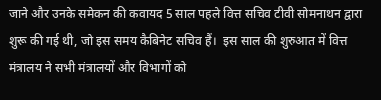जाने और उनके समेकन की कवायद 5 साल पहले वित्त सचिव टीवी सोमनाथन द्वारा शुरू की गई थी, जो इस समय कैबिनेट सचिव हैं।  इस साल की शुरुआत में वित्त मंत्रालय ने सभी मंत्रालयों और विभागों को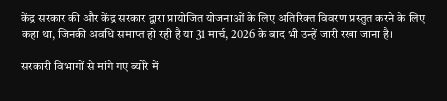केंद्र सरकार की और केंद्र सरकार द्वारा प्रायोजित योजनाओं के लिए अतिरिक्त विवरण प्रस्तुत करने के लिए कहा था, जिनकी अवधि समाप्त हो रही है या 31 मार्च, 2026 के बाद भी उन्हें जारी रखा जाना है।

सरकारी विभागों से मांगे गए ब्योरे में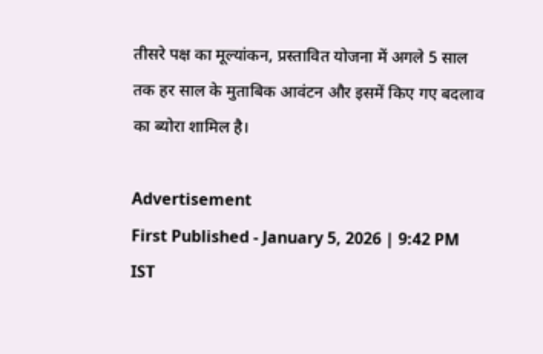तीसरे पक्ष का मूल्यांकन, प्रस्तावित योजना में अगले 5 साल तक हर साल के मुताबिक आवंटन और इसमें किए गए बदलाव का ब्योरा शामिल है।

Advertisement
First Published - January 5, 2026 | 9:42 PM IST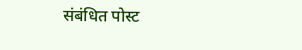संबंधित पोस्ट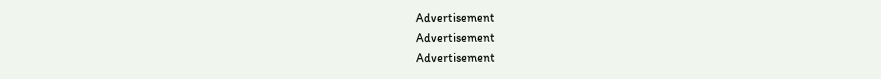Advertisement
Advertisement
Advertisement